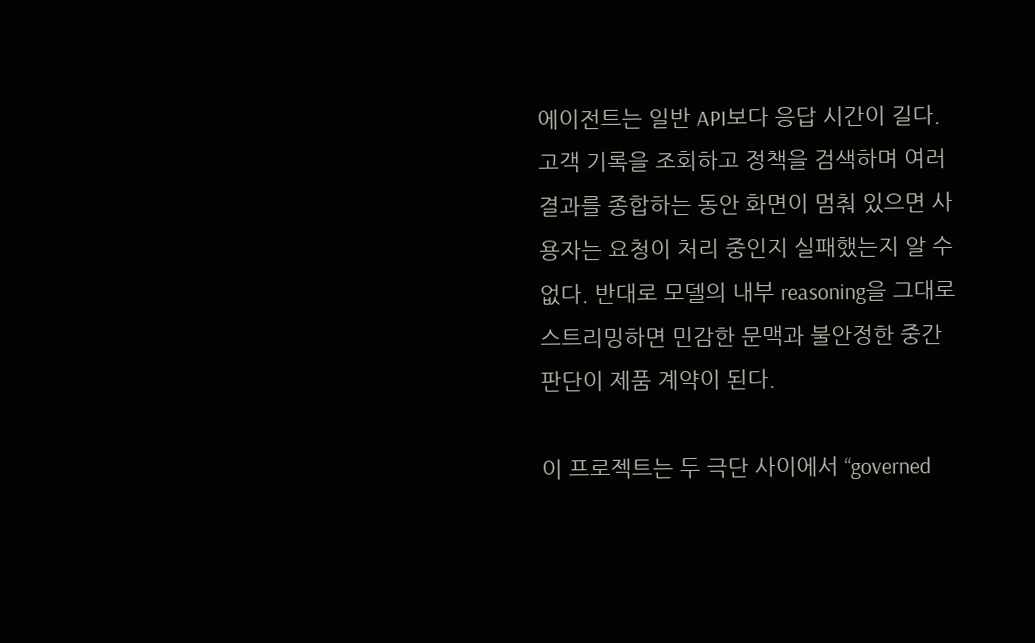에이전트는 일반 API보다 응답 시간이 길다. 고객 기록을 조회하고 정책을 검색하며 여러 결과를 종합하는 동안 화면이 멈춰 있으면 사용자는 요청이 처리 중인지 실패했는지 알 수 없다. 반대로 모델의 내부 reasoning을 그대로 스트리밍하면 민감한 문맥과 불안정한 중간 판단이 제품 계약이 된다.

이 프로젝트는 두 극단 사이에서 “governed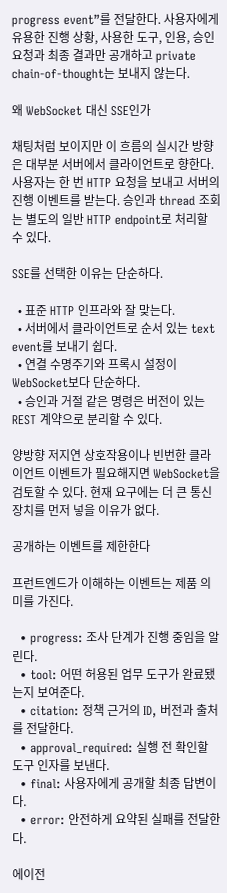progress event”를 전달한다. 사용자에게 유용한 진행 상황, 사용한 도구, 인용, 승인 요청과 최종 결과만 공개하고 private chain-of-thought는 보내지 않는다.

왜 WebSocket 대신 SSE인가

채팅처럼 보이지만 이 흐름의 실시간 방향은 대부분 서버에서 클라이언트로 향한다. 사용자는 한 번 HTTP 요청을 보내고 서버의 진행 이벤트를 받는다. 승인과 thread 조회는 별도의 일반 HTTP endpoint로 처리할 수 있다.

SSE를 선택한 이유는 단순하다.

  • 표준 HTTP 인프라와 잘 맞는다.
  • 서버에서 클라이언트로 순서 있는 text event를 보내기 쉽다.
  • 연결 수명주기와 프록시 설정이 WebSocket보다 단순하다.
  • 승인과 거절 같은 명령은 버전이 있는 REST 계약으로 분리할 수 있다.

양방향 저지연 상호작용이나 빈번한 클라이언트 이벤트가 필요해지면 WebSocket을 검토할 수 있다. 현재 요구에는 더 큰 통신 장치를 먼저 넣을 이유가 없다.

공개하는 이벤트를 제한한다

프런트엔드가 이해하는 이벤트는 제품 의미를 가진다.

  • progress: 조사 단계가 진행 중임을 알린다.
  • tool: 어떤 허용된 업무 도구가 완료됐는지 보여준다.
  • citation: 정책 근거의 ID, 버전과 출처를 전달한다.
  • approval_required: 실행 전 확인할 도구 인자를 보낸다.
  • final: 사용자에게 공개할 최종 답변이다.
  • error: 안전하게 요약된 실패를 전달한다.

에이전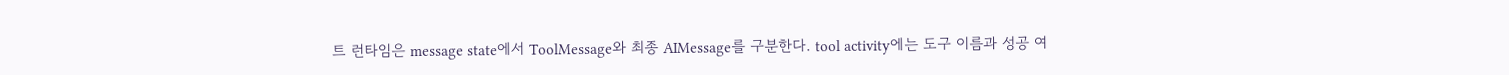트 런타임은 message state에서 ToolMessage와 최종 AIMessage를 구분한다. tool activity에는 도구 이름과 성공 여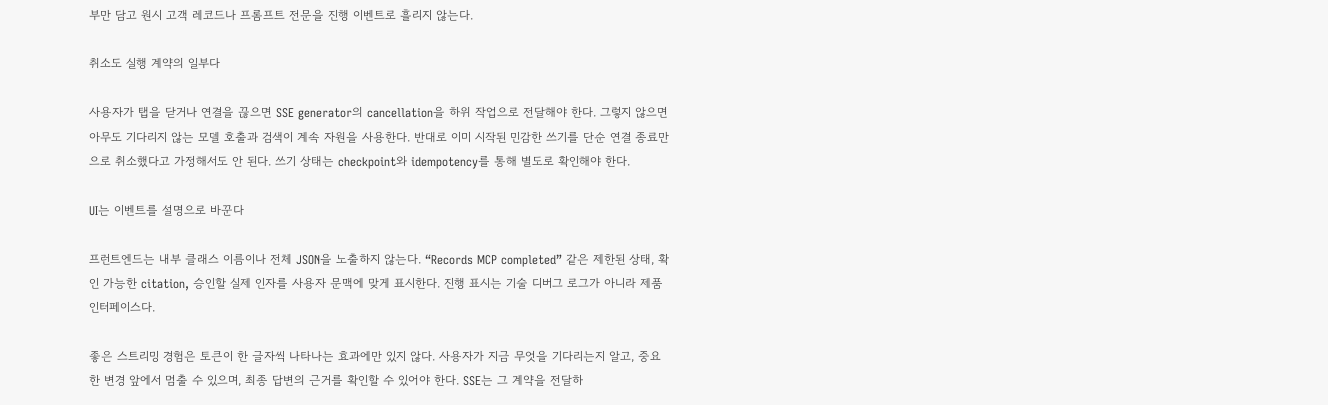부만 담고 원시 고객 레코드나 프롬프트 전문을 진행 이벤트로 흘리지 않는다.

취소도 실행 계약의 일부다

사용자가 탭을 닫거나 연결을 끊으면 SSE generator의 cancellation을 하위 작업으로 전달해야 한다. 그렇지 않으면 아무도 기다리지 않는 모델 호출과 검색이 계속 자원을 사용한다. 반대로 이미 시작된 민감한 쓰기를 단순 연결 종료만으로 취소했다고 가정해서도 안 된다. 쓰기 상태는 checkpoint와 idempotency를 통해 별도로 확인해야 한다.

UI는 이벤트를 설명으로 바꾼다

프런트엔드는 내부 클래스 이름이나 전체 JSON을 노출하지 않는다. “Records MCP completed” 같은 제한된 상태, 확인 가능한 citation, 승인할 실제 인자를 사용자 문맥에 맞게 표시한다. 진행 표시는 기술 디버그 로그가 아니라 제품 인터페이스다.

좋은 스트리밍 경험은 토큰이 한 글자씩 나타나는 효과에만 있지 않다. 사용자가 지금 무엇을 기다리는지 알고, 중요한 변경 앞에서 멈출 수 있으며, 최종 답변의 근거를 확인할 수 있어야 한다. SSE는 그 계약을 전달하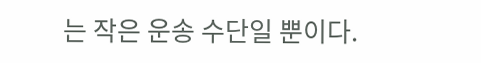는 작은 운송 수단일 뿐이다.